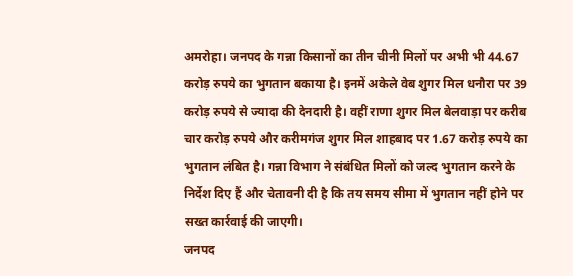अमरोहा। जनपद के गन्ना किसानों का तीन चीनी मिलों पर अभी भी 44.67 करोड़ रुपये का भुगतान बकाया है। इनमें अकेले वेब शुगर मिल धनौरा पर 39 करोड़ रुपये से ज्यादा की देनदारी है। वहीं राणा शुगर मिल बेलवाड़ा पर करीब चार करोड़ रुपये और करीमगंज शुगर मिल शाहबाद पर 1.67 करोड़ रुपये का भुगतान लंबित है। गन्ना विभाग ने संबंधित मिलों को जल्द भुगतान करने के निर्देश दिए हैं और चेतावनी दी है कि तय समय सीमा में भुगतान नहीं होने पर सख्त कार्रवाई की जाएगी।
जनपद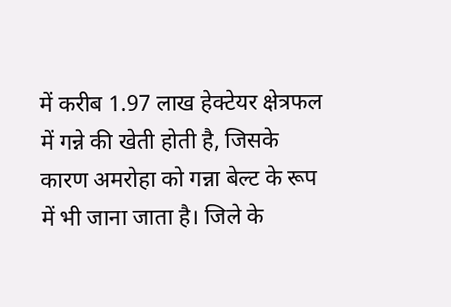में करीब 1.97 लाख हेक्टेयर क्षेत्रफल में गन्ने की खेती होती है, जिसके कारण अमरोहा को गन्ना बेल्ट के रूप में भी जाना जाता है। जिले के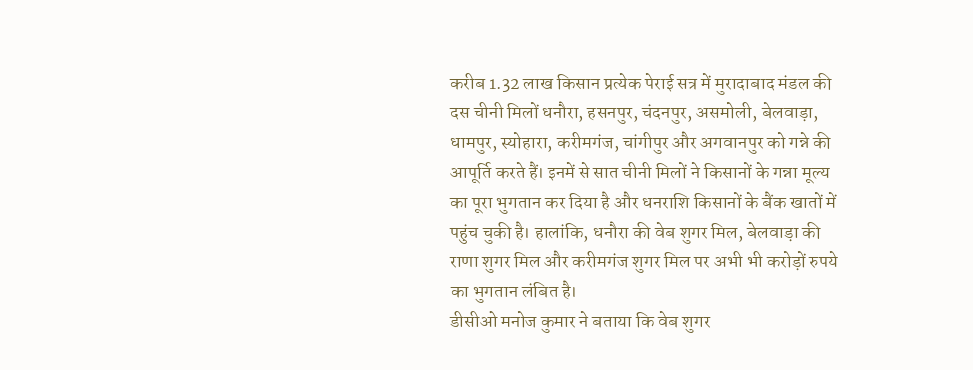करीब 1.32 लाख किसान प्रत्येक पेराई सत्र में मुरादाबाद मंडल की दस चीनी मिलों धनौरा, हसनपुर, चंदनपुर, असमोली, बेलवाड़ा, धामपुर, स्योहारा, करीमगंज, चांगीपुर और अगवानपुर को गन्ने की आपूर्ति करते हैं। इनमें से सात चीनी मिलों ने किसानों के गन्ना मूल्य का पूरा भुगतान कर दिया है और धनराशि किसानों के बैंक खातों में पहुंच चुकी है। हालांकि, धनौरा की वेब शुगर मिल, बेलवाड़ा की राणा शुगर मिल और करीमगंज शुगर मिल पर अभी भी करोड़ों रुपये का भुगतान लंबित है।
डीसीओ मनोज कुमार ने बताया कि वेब शुगर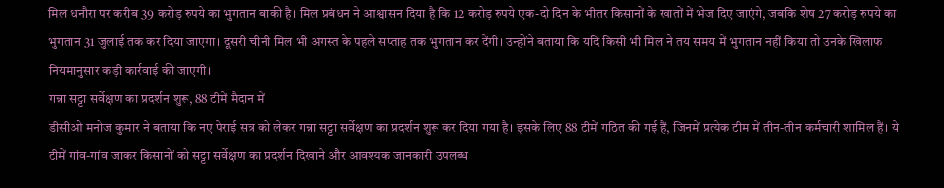मिल धनौरा पर करीब 39 करोड़ रुपये का भुगतान बाकी है। मिल प्रबंधन ने आश्वासन दिया है कि 12 करोड़ रुपये एक-दो दिन के भीतर किसानों के खातों में भेज दिए जाएंगे, जबकि शेष 27 करोड़ रुपये का भुगतान 31 जुलाई तक कर दिया जाएगा। दूसरी चीनी मिल भी अगस्त के पहले सप्ताह तक भुगतान कर देंगी। उन्होंने बताया कि यदि किसी भी मिल ने तय समय में भुगतान नहीं किया तो उनके खिलाफ नियमानुसार कड़ी कार्रवाई की जाएगी।
गन्ना सट्टा सर्वेक्षण का प्रदर्शन शुरू, 88 टीमें मैदान में
डीसीओ मनोज कुमार ने बताया कि नए पेराई सत्र को लेकर गन्ना सट्टा सर्वेक्षण का प्रदर्शन शुरू कर दिया गया है। इसके लिए 88 टीमें गठित की गई हैं, जिनमें प्रत्येक टीम में तीन-तीन कर्मचारी शामिल हैं। ये टीमें गांव-गांव जाकर किसानों को सट्टा सर्वेक्षण का प्रदर्शन दिखाने और आवश्यक जानकारी उपलब्ध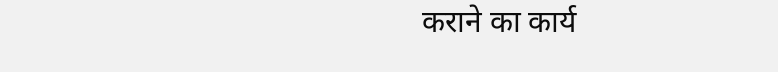कराने का कार्य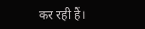कर रही हैं।